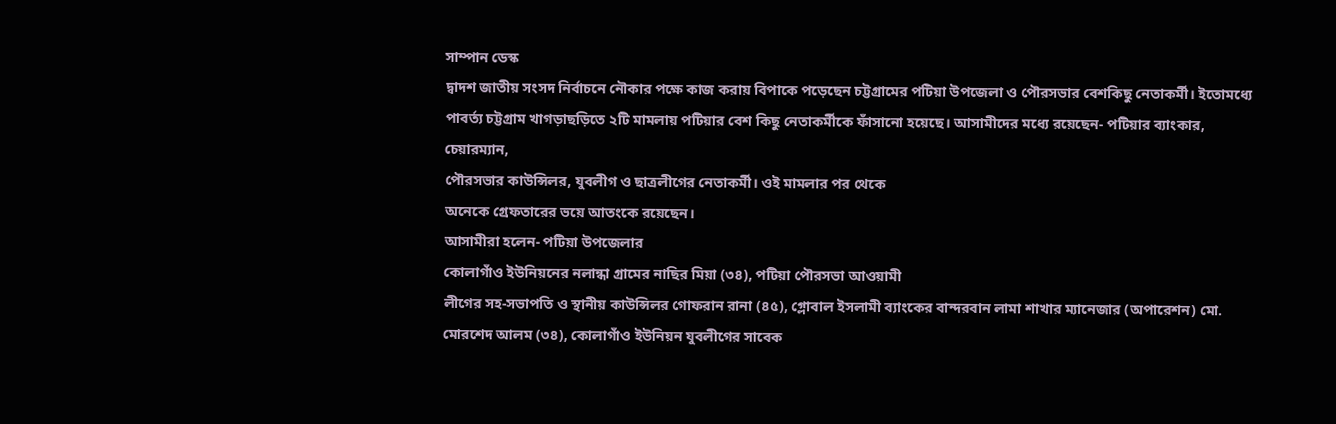সাম্পান ডেস্ক
দ্বাদশ জাতীয় সংসদ নির্বাচনে নৌকার পক্ষে কাজ করায় বিপাকে পড়েছেন চট্টগ্রামের পটিয়া উপজেলা ও পৌরসভার বেশকিছু নেতাকর্মী। ইতোমধ্যে
পাবর্ত্য চট্টগ্রাম খাগড়াছড়িতে ২টি মামলায় পটিয়ার বেশ কিছু নেতাকর্মীকে ফাঁসানো হয়েছে। আসামীদের মধ্যে রয়েছেন- পটিয়ার ব্যাংকার, চেয়ারম্যান,
পৌরসভার কাউন্সিলর, যুবলীগ ও ছাত্রলীগের নেতাকর্মী। ওই মামলার পর থেকে
অনেকে গ্রেফতারের ভয়ে আতংকে রয়েছেন।
আসামীরা হলেন- পটিয়া উপজেলার
কোলাগাঁও ইউনিয়নের নলান্ধা গ্রামের নাছির মিয়া (৩৪), পটিয়া পৌরসভা আওয়ামী
লীগের সহ-সভাপতি ও স্থানীয় কাউন্সিলর গোফরান রানা (৪৫), গ্লোবাল ইসলামী ব্যাংকের বান্দরবান লামা শাখার ম্যানেজার (অপারেশন) মো. মোরশেদ আলম (৩৪), কোলাগাঁও ইউনিয়ন যুবলীগের সাবেক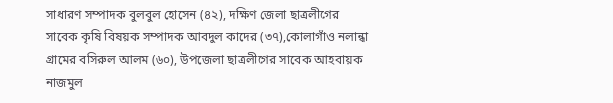সাধারণ সম্পাদক বুলবুল হোসেন (৪২), দক্ষিণ জেলা ছাত্রলীগের সাবেক কৃষি বিষয়ক সম্পাদক আবদুল কাদের (৩৭),কোলাগাঁও নলান্ধা গ্রামের বসিরুল আলম (৬০), উপজেলা ছাত্রলীগের সাবেক আহবায়ক নাজমুল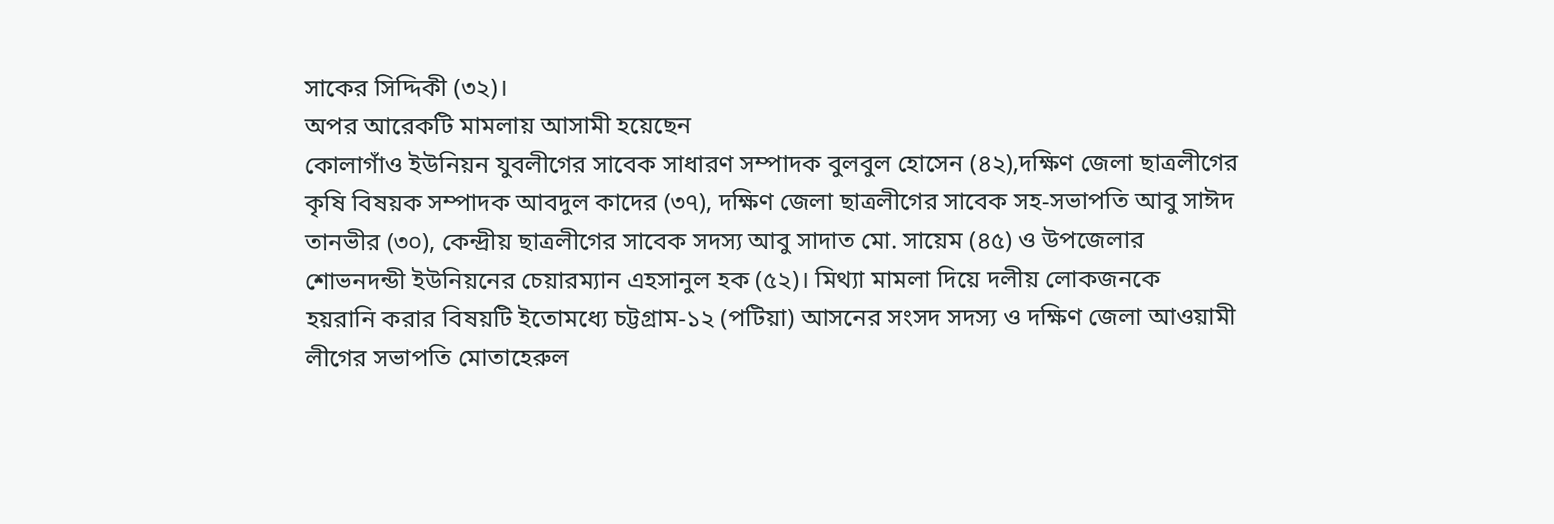সাকের সিদ্দিকী (৩২)।
অপর আরেকটি মামলায় আসামী হয়েছেন
কোলাগাঁও ইউনিয়ন যুবলীগের সাবেক সাধারণ সম্পাদক বুলবুল হোসেন (৪২),দক্ষিণ জেলা ছাত্রলীগের কৃষি বিষয়ক সম্পাদক আবদুল কাদের (৩৭), দক্ষিণ জেলা ছাত্রলীগের সাবেক সহ-সভাপতি আবু সাঈদ তানভীর (৩০), কেন্দ্রীয় ছাত্রলীগের সাবেক সদস্য আবু সাদাত মো. সায়েম (৪৫) ও উপজেলার শোভনদন্ডী ইউনিয়নের চেয়ারম্যান এহসানুল হক (৫২)। মিথ্যা মামলা দিয়ে দলীয় লোকজনকে
হয়রানি করার বিষয়টি ইতোমধ্যে চট্টগ্রাম-১২ (পটিয়া) আসনের সংসদ সদস্য ও দক্ষিণ জেলা আওয়ামী লীগের সভাপতি মোতাহেরুল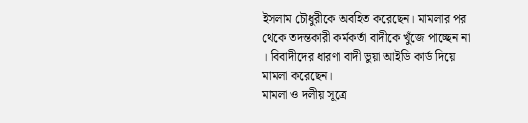ইসলাম চৌধুরীকে অবহিত করেছেন। মামলার পর থেকে তদন্তকারী কর্মকর্তা বাদীকে খুঁজে পাচ্ছেন না । বিবাদীদের ধারণা বাদী ভুয়া আইডি কার্ড দিয়ে মামলা করেছেন।
মামলা ও দলীয় সূত্রে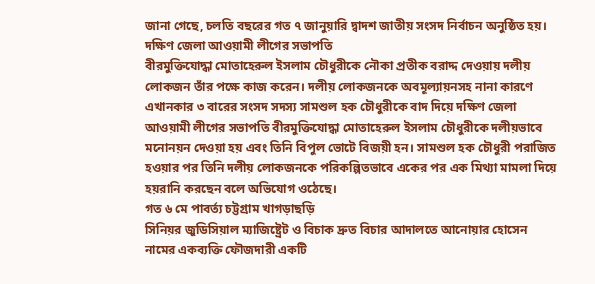জানা গেছে, চলতি বছরের গত ৭ জানুয়ারি দ্বাদশ জাতীয় সংসদ নির্বাচন অনুষ্ঠিত হয়। দক্ষিণ জেলা আওয়ামী লীগের সভাপতি
বীরমুক্তিযোদ্ধা মোতাহেরুল ইসলাম চৌধুরীকে নৌকা প্রতীক বরাদ্দ দেওয়ায় দলীয় লোকজন তাঁর পক্ষে কাজ করেন। দলীয় লোকজনকে অবমূল্যায়নসহ নানা কারণে
এখানকার ৩ বারের সংসদ সদস্য সামশুল হক চৌধুরীকে বাদ দিয়ে দক্ষিণ জেলা আওয়ামী লীগের সভাপতি বীরমুক্তিযোদ্ধা মোতাহেরুল ইসলাম চৌধুরীকে দলীয়ভাবে মনোনয়ন দেওয়া হয় এবং তিনি বিপুল ভোটে বিজয়ী হন। সামশুল হক চৌধুরী পরাজিত
হওয়ার পর তিনি দলীয় লোকজনকে পরিকল্পিতভাবে একের পর এক মিথ্যা মামলা দিয়ে হয়রানি করছেন বলে অভিযোগ ওঠেছে।
গত ৬ মে পাবর্ত্য চট্টগ্রাম খাগড়াছড়ি
সিনিয়র জুডিসিয়াল ম্যাজিষ্ট্রেট ও বিচাক দ্রুত বিচার আদালতে আনোয়ার হোসেন নামের একব্যক্তি ফৌজদারী একটি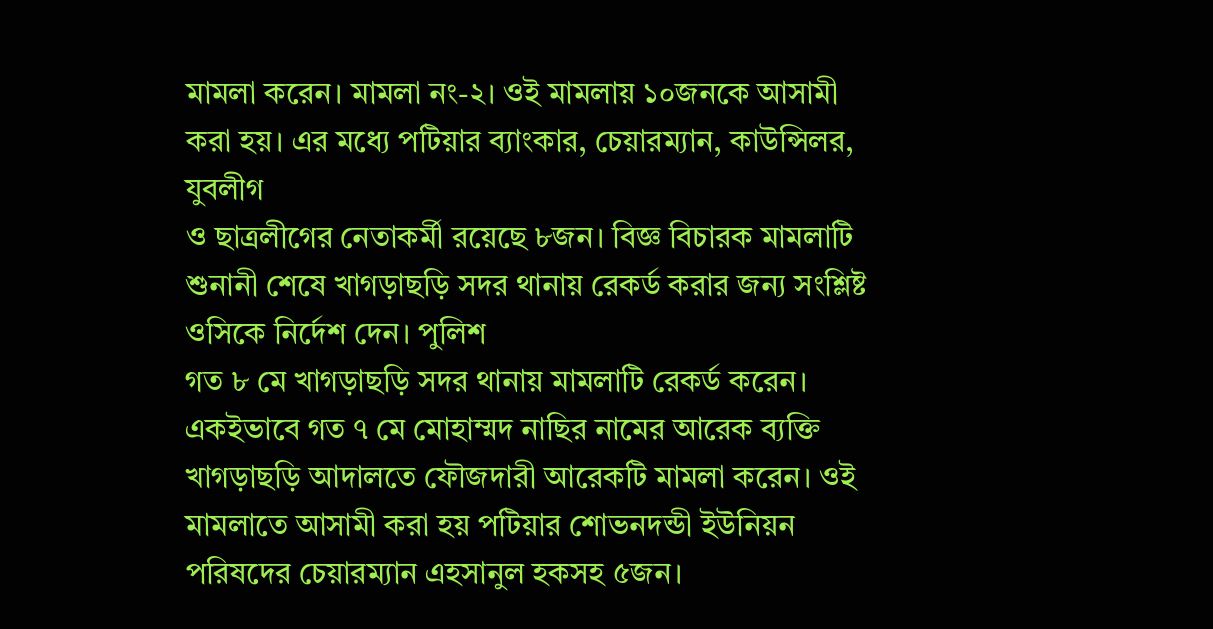মামলা করেন। মামলা নং-২। ওই মামলায় ১০জনকে আসামী করা হয়। এর মধ্যে পটিয়ার ব্যাংকার, চেয়ারম্যান, কাউন্সিলর, যুবলীগ
ও ছাত্রলীগের নেতাকর্মী রয়েছে ৮জন। বিজ্ঞ বিচারক মামলাটি শুনানী শেষে খাগড়াছড়ি সদর থানায় রেকর্ড করার জন্য সংশ্লিষ্ট ওসিকে নির্দেশ দেন। পুলিশ
গত ৮ মে খাগড়াছড়ি সদর থানায় মামলাটি রেকর্ড করেন।
একইভাবে গত ৭ মে মোহাম্মদ নাছির নামের আরেক ব্যক্তি খাগড়াছড়ি আদালতে ফৌজদারী আরেকটি মামলা করেন। ওই মামলাতে আসামী করা হয় পটিয়ার শোভনদন্ডী ইউনিয়ন পরিষদের চেয়ারম্যান এহসানুল হকসহ ৫জন।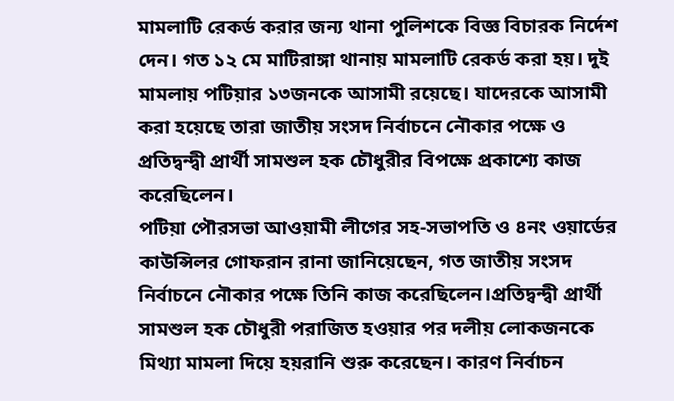মামলাটি রেকর্ড করার জন্য থানা পুলিশকে বিজ্ঞ বিচারক নির্দেশ দেন। গত ১২ মে মাটিরাঙ্গা থানায় মামলাটি রেকর্ড করা হয়। দুই মামলায় পটিয়ার ১৩জনকে আসামী রয়েছে। যাদেরকে আসামী করা হয়েছে তারা জাতীয় সংসদ নির্বাচনে নৌকার পক্ষে ও প্রতিদ্বন্দ্বী প্রার্থী সামশুল হক চৌধুরীর বিপক্ষে প্রকাশ্যে কাজ করেছিলেন।
পটিয়া পৌরসভা আওয়ামী লীগের সহ-সভাপতি ও ৪নং ওয়ার্ডের কাউন্সিলর গোফরান রানা জানিয়েছেন, গত জাতীয় সংসদ নির্বাচনে নৌকার পক্ষে তিনি কাজ করেছিলেন।প্রতিদ্বন্দ্বী প্রার্থী সামশুল হক চৌধুরী পরাজিত হওয়ার পর দলীয় লোকজনকে
মিথ্যা মামলা দিয়ে হয়রানি শুরু করেছেন। কারণ নির্বাচন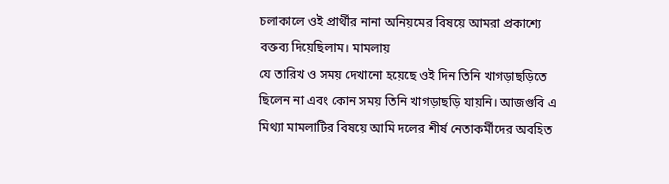চলাকালে ওই প্রার্থীর নানা অনিয়মের বিষয়ে আমরা প্রকাশ্যে বক্তব্য দিয়েছিলাম। মামলায়
যে তারিখ ও সময় দেখানো হয়েছে ওই দিন তিনি খাগড়াছড়িতে ছিলেন না এবং কোন সময় তিনি খাগড়াছড়ি যায়নি। আজগুবি এ মিথ্যা মামলাটির বিষয়ে আমি দলের শীর্ষ নেতাকর্মীদের অবহিত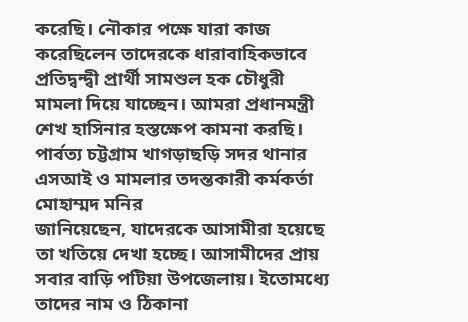করেছি। নৌকার পক্ষে যারা কাজ করেছিলেন তাদেরকে ধারাবাহিকভাবে প্রতিদ্বন্দ্বী প্রার্থী সামশুল হক চৌধুরী মামলা দিয়ে যাচ্ছেন। আমরা প্রধানমন্ত্রী শেখ হাসিনার হস্তক্ষেপ কামনা করছি।
পার্বত্য চট্টগ্রাম খাগড়াছড়ি সদর থানার এসআই ও মামলার তদন্তকারী কর্মকর্তা মোহাম্মদ মনির
জানিয়েছেন, যাদেরকে আসামীরা হয়েছে তা খতিয়ে দেখা হচ্ছে। আসামীদের প্রায় সবার বাড়ি পটিয়া উপজেলায়। ইতোমধ্যে তাদের নাম ও ঠিকানা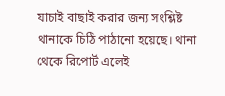যাচাই বাছাই করার জন্য সংশ্লিষ্ট থানাকে চিঠি পাঠানো হয়েছে। থানা থেকে রিপোর্ট এলেই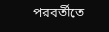পরবর্তীতে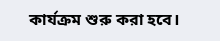কার্যক্রম শুরু করা হবে।